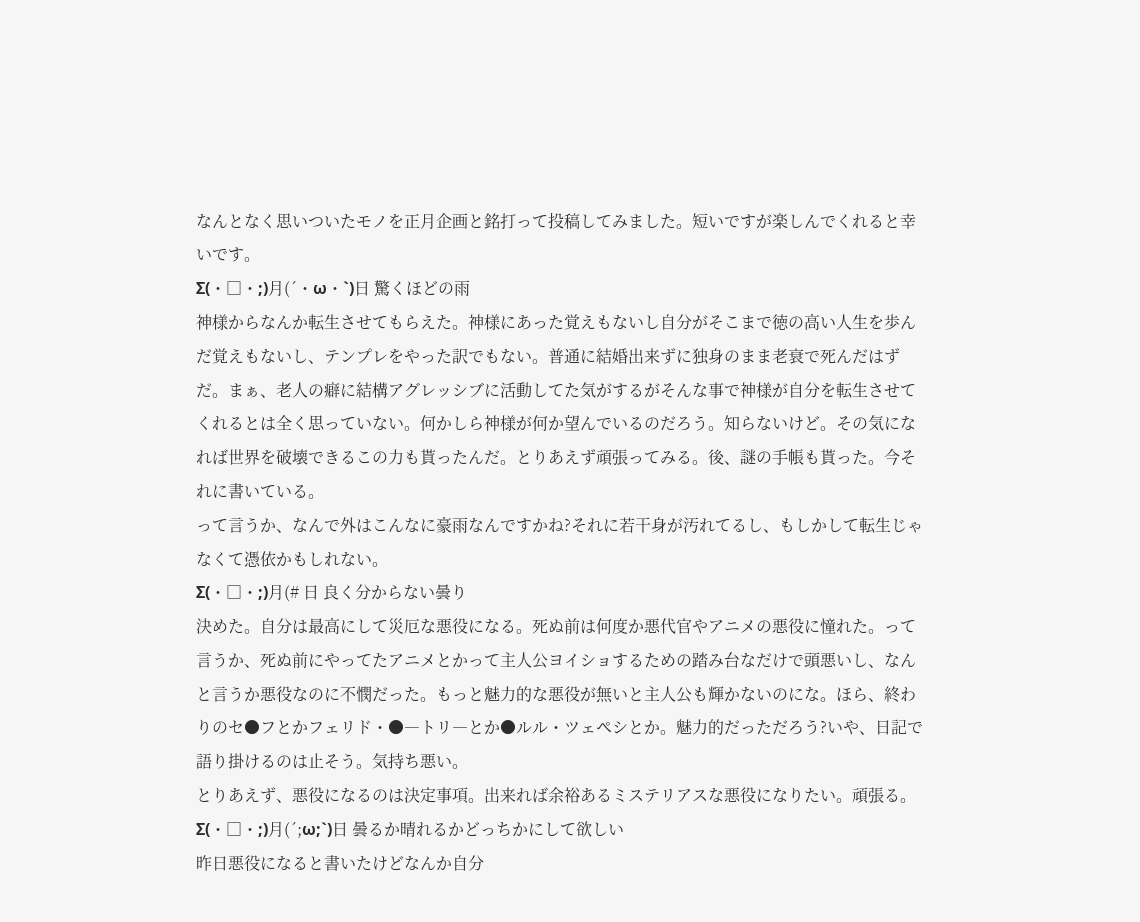なんとなく思いついたモノを正月企画と銘打って投稿してみました。短いですが楽しんでくれると幸いです。
Σ(・□・;)月(´・ω・`)日 驚くほどの雨
神様からなんか転生させてもらえた。神様にあった覚えもないし自分がそこまで徳の高い人生を歩んだ覚えもないし、テンプレをやった訳でもない。普通に結婚出来ずに独身のまま老衰で死んだはずだ。まぁ、老人の癖に結構アグレッシブに活動してた気がするがそんな事で神様が自分を転生させてくれるとは全く思っていない。何かしら神様が何か望んでいるのだろう。知らないけど。その気になれば世界を破壊できるこの力も貰ったんだ。とりあえず頑張ってみる。後、謎の手帳も貰った。今それに書いている。
って言うか、なんで外はこんなに豪雨なんですかね?それに若干身が汚れてるし、もしかして転生じゃなくて憑依かもしれない。
Σ(・□・;)月(# 日 良く分からない曇り
決めた。自分は最高にして災厄な悪役になる。死ぬ前は何度か悪代官やアニメの悪役に憧れた。って言うか、死ぬ前にやってたアニメとかって主人公ヨイショするための踏み台なだけで頭悪いし、なんと言うか悪役なのに不憫だった。もっと魅力的な悪役が無いと主人公も輝かないのにな。ほら、終わりのセ●フとかフェリド・●―トリ―とか●ルル・ツェペシとか。魅力的だっただろう?いや、日記で語り掛けるのは止そう。気持ち悪い。
とりあえず、悪役になるのは決定事項。出来れば余裕あるミステリアスな悪役になりたい。頑張る。
Σ(・□・;)月(´;ω;`)日 曇るか晴れるかどっちかにして欲しい
昨日悪役になると書いたけどなんか自分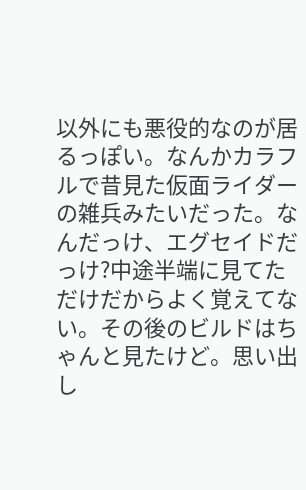以外にも悪役的なのが居るっぽい。なんかカラフルで昔見た仮面ライダーの雑兵みたいだった。なんだっけ、エグセイドだっけ?中途半端に見てただけだからよく覚えてない。その後のビルドはちゃんと見たけど。思い出し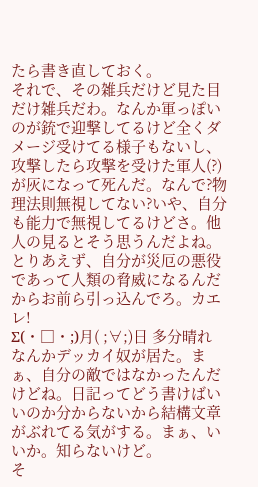たら書き直しておく。
それで、その雑兵だけど見た目だけ雑兵だわ。なんか軍っぽいのが銃で迎撃してるけど全くダメージ受けてる様子もないし、攻撃したら攻撃を受けた軍人(?)が灰になって死んだ。なんで?物理法則無視してない?いや、自分も能力で無視してるけどさ。他人の見るとそう思うんだよね。
とりあえず、自分が災厄の悪役であって人類の脅威になるんだからお前ら引っ込んでろ。カエレ!
Σ(・□・;)月( ;∀;)日 多分晴れ
なんかデッカイ奴が居た。まぁ、自分の敵ではなかったんだけどね。日記ってどう書けばいいのか分からないから結構文章がぶれてる気がする。まぁ、いいか。知らないけど。
そ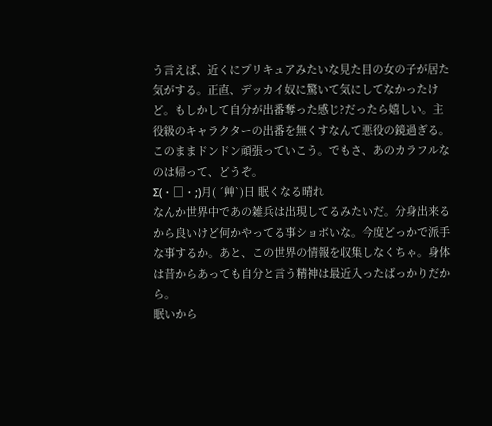う言えば、近くにプリキュアみたいな見た目の女の子が居た気がする。正直、デッカイ奴に驚いて気にしてなかったけど。もしかして自分が出番奪った感じ?だったら嬉しい。主役級のキャラクターの出番を無くすなんて悪役の鏡過ぎる。このままドンドン頑張っていこう。でもさ、あのカラフルなのは帰って、どうぞ。
Σ(・□・;)月( ´艸`)日 眠くなる晴れ
なんか世界中であの雑兵は出現してるみたいだ。分身出来るから良いけど何かやってる事ショボいな。今度どっかで派手な事するか。あと、この世界の情報を収集しなくちゃ。身体は昔からあっても自分と言う精神は最近入ったばっかりだから。
眠いから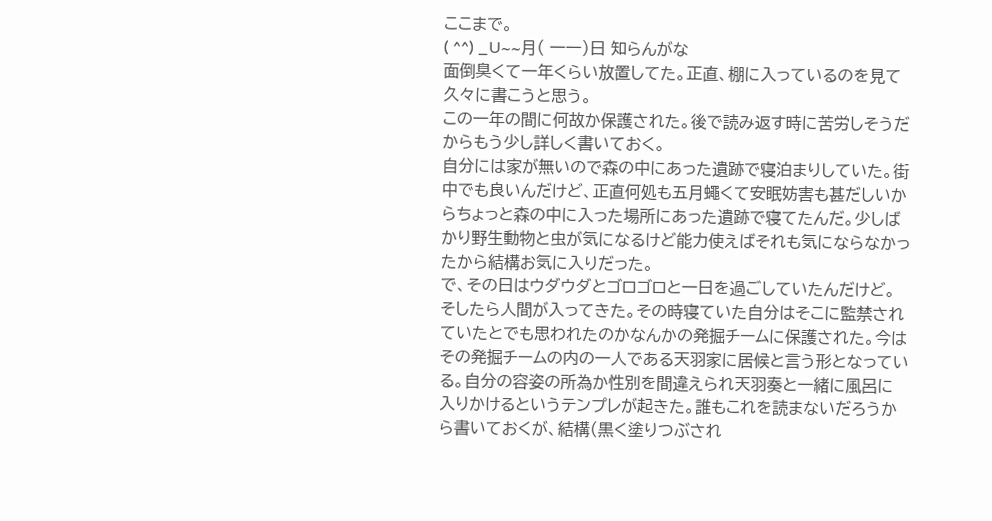ここまで。
( ^^) _U~~月( 一一)日 知らんがな
面倒臭くて一年くらい放置してた。正直、棚に入っているのを見て久々に書こうと思う。
この一年の間に何故か保護された。後で読み返す時に苦労しそうだからもう少し詳しく書いておく。
自分には家が無いので森の中にあった遺跡で寝泊まりしていた。街中でも良いんだけど、正直何処も五月蠅くて安眠妨害も甚だしいからちょっと森の中に入った場所にあった遺跡で寝てたんだ。少しばかり野生動物と虫が気になるけど能力使えばそれも気にならなかったから結構お気に入りだった。
で、その日はウダウダとゴロゴロと一日を過ごしていたんだけど。そしたら人間が入ってきた。その時寝ていた自分はそこに監禁されていたとでも思われたのかなんかの発掘チームに保護された。今はその発掘チームの内の一人である天羽家に居候と言う形となっている。自分の容姿の所為か性別を間違えられ天羽奏と一緒に風呂に入りかけるというテンプレが起きた。誰もこれを読まないだろうから書いておくが、結構(黒く塗りつぶされ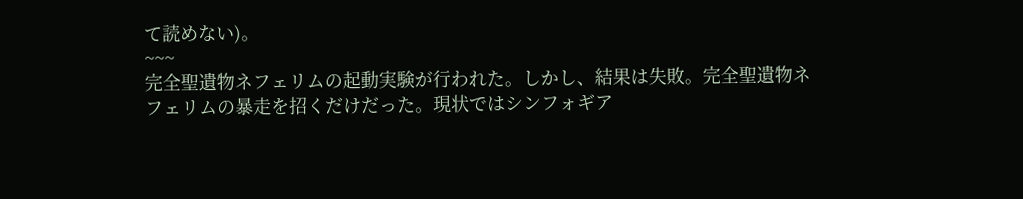て読めない)。
~~~
完全聖遺物ネフェリムの起動実験が行われた。しかし、結果は失敗。完全聖遺物ネフェリムの暴走を招くだけだった。現状ではシンフォギア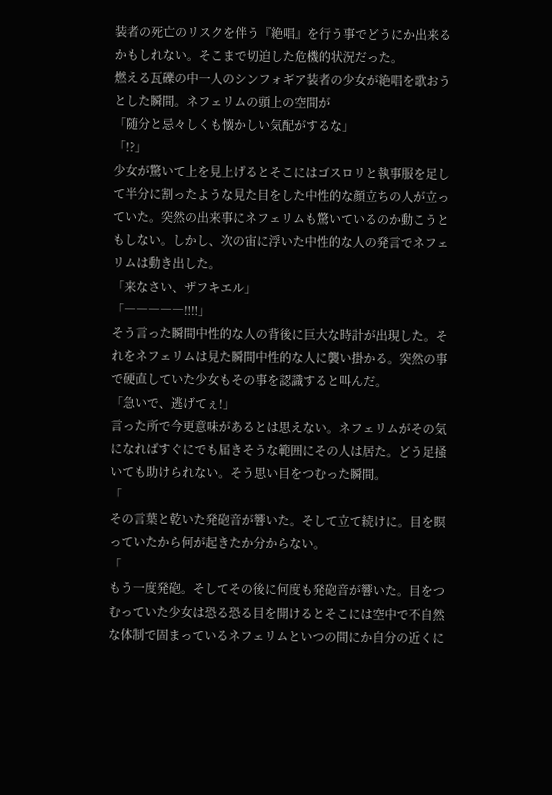装者の死亡のリスクを伴う『絶唱』を行う事でどうにか出来るかもしれない。そこまで切迫した危機的状況だった。
燃える瓦礫の中一人のシンフォギア装者の少女が絶唱を歌おうとした瞬間。ネフェリムの頭上の空間が
「随分と忌々しくも懐かしい気配がするな」
「!?」
少女が驚いて上を見上げるとそこにはゴスロリと執事服を足して半分に割ったような見た目をした中性的な顔立ちの人が立っていた。突然の出来事にネフェリムも驚いているのか動こうともしない。しかし、次の宙に浮いた中性的な人の発言でネフェリムは動き出した。
「来なさい、ザフキエル」
「―――――‼‼」
そう言った瞬間中性的な人の背後に巨大な時計が出現した。それをネフェリムは見た瞬間中性的な人に襲い掛かる。突然の事で硬直していた少女もその事を認識すると叫んだ。
「急いで、逃げてぇ!」
言った所で今更意味があるとは思えない。ネフェリムがその気になればすぐにでも届きそうな範囲にその人は居た。どう足掻いても助けられない。そう思い目をつむった瞬間。
「
その言葉と乾いた発砲音が響いた。そして立て続けに。目を瞑っていたから何が起きたか分からない。
「
もう一度発砲。そしてその後に何度も発砲音が響いた。目をつむっていた少女は恐る恐る目を開けるとそこには空中で不自然な体制で固まっているネフェリムといつの間にか自分の近くに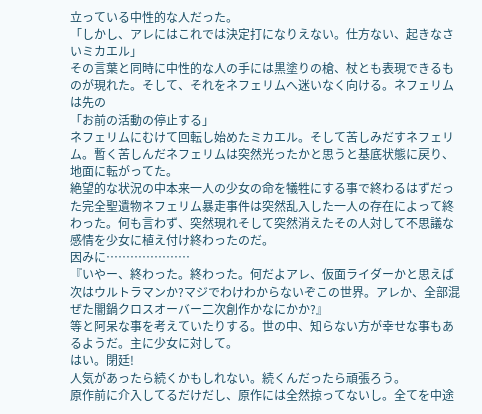立っている中性的な人だった。
「しかし、アレにはこれでは決定打になりえない。仕方ない、起きなさいミカエル」
その言葉と同時に中性的な人の手には黒塗りの槍、杖とも表現できるものが現れた。そして、それをネフェリムへ迷いなく向ける。ネフェリムは先の
「お前の活動の停止する」
ネフェリムにむけて回転し始めたミカエル。そして苦しみだすネフェリム。暫く苦しんだネフェリムは突然光ったかと思うと基底状態に戻り、地面に転がってた。
絶望的な状況の中本来一人の少女の命を犠牲にする事で終わるはずだった完全聖遺物ネフェリム暴走事件は突然乱入した一人の存在によって終わった。何も言わず、突然現れそして突然消えたその人対して不思議な感情を少女に植え付け終わったのだ。
因みに…………………
『いやー、終わった。終わった。何だよアレ、仮面ライダーかと思えば次はウルトラマンか?マジでわけわからないぞこの世界。アレか、全部混ぜた闇鍋クロスオーバー二次創作かなにかか?』
等と阿呆な事を考えていたりする。世の中、知らない方が幸せな事もあるようだ。主に少女に対して。
はい。閉廷!
人気があったら続くかもしれない。続くんだったら頑張ろう。
原作前に介入してるだけだし、原作には全然掠ってないし。全てを中途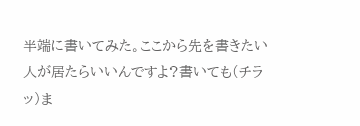半端に書いてみた。ここから先を書きたい人が居たらいいんですよ?書いても(チラッ)ま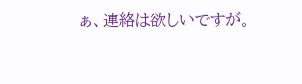ぁ、連絡は欲しいですが。